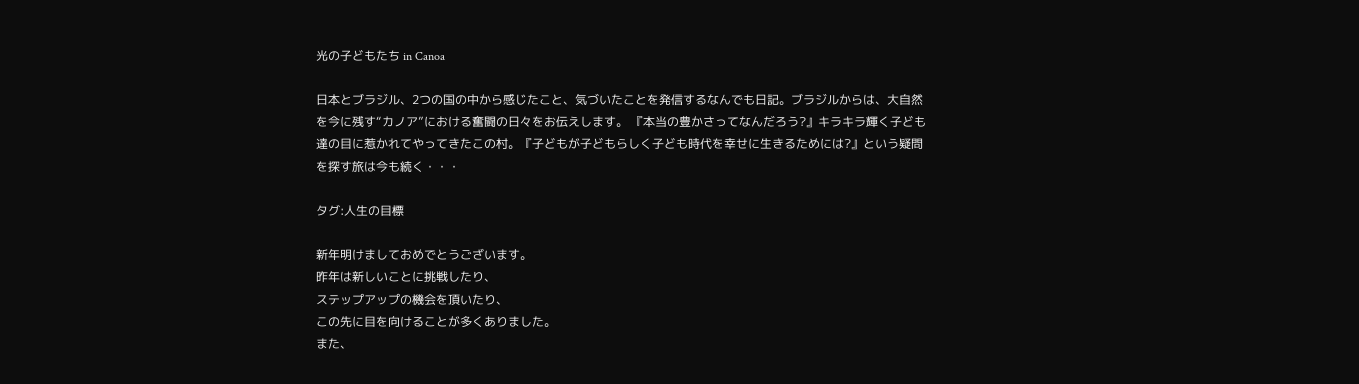光の子どもたち in Canoa

日本とブラジル、2つの国の中から感じたこと、気づいたことを発信するなんでも日記。ブラジルからは、大自然を今に残す“カノア”における奮闘の日々をお伝えします。 『本当の豊かさってなんだろう?』キラキラ輝く子ども達の目に惹かれてやってきたこの村。『子どもが子どもらしく子ども時代を幸せに生きるためには?』という疑問を探す旅は今も続く・・・

タグ:人生の目標

新年明けましておめでとうございます。
昨年は新しいことに挑戦したり、
ステップアップの機会を頂いたり、
この先に目を向けることが多くありました。
また、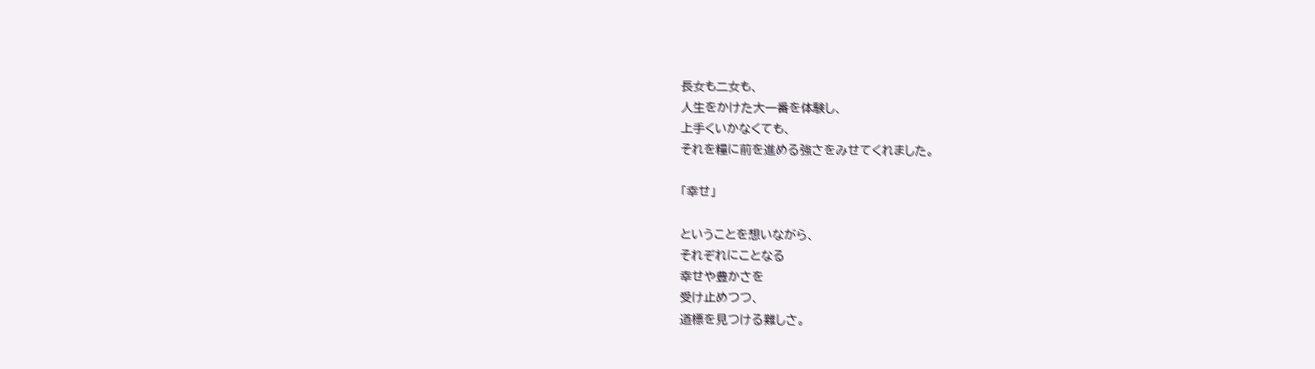長女も二女も、
人生をかけた大一番を体験し、
上手くいかなくても、
それを糧に前を進める強さをみせてくれました。

「幸せ」

ということを想いながら、
それぞれにことなる
幸せや豊かさを
受け止めつつ、
道標を見つける難しさ。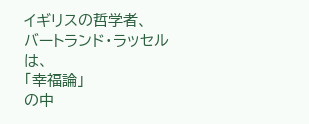イギリスの哲学者、
バートランド・ラッセルは、
「幸福論」
の中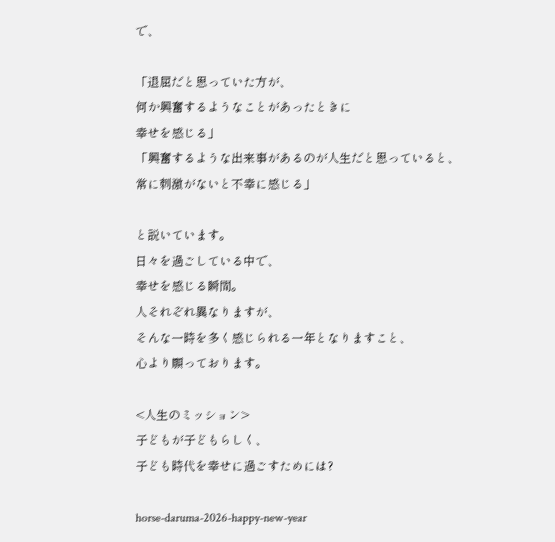で、

「退屈だと思っていた方が、
何か興奮するようなことがあったときに
幸せを感じる」
「興奮するような出来事があるのが人生だと思っていると、
常に刺激がないと不幸に感じる」

と説いています。
日々を過ごしている中で、
幸せを感じる瞬間。
人それぞれ異なりますが、
そんな一時を多く感じられる一年となりますこと、
心より願っております。

<人生のミッション>
子どもが子どもらしく、
子ども時代を幸せに過ごすためには?

horse-daruma-2026-happy-new-year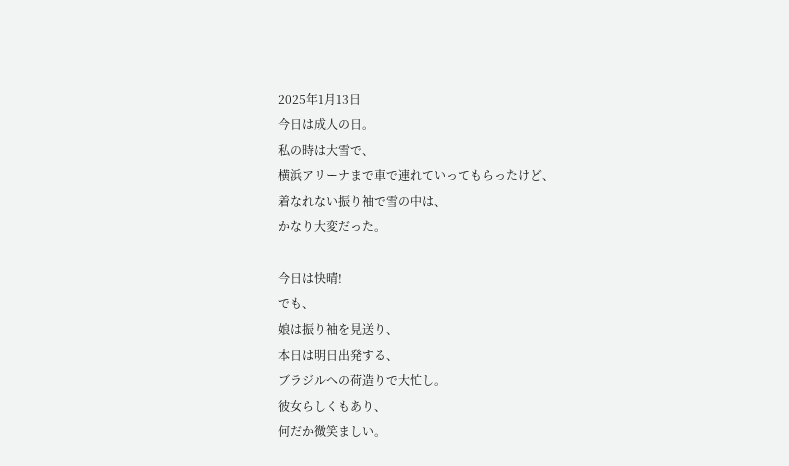2025年1月13日
今日は成人の日。
私の時は大雪で、
横浜アリーナまで車で連れていってもらったけど、
着なれない振り袖で雪の中は、
かなり大変だった。

今日は快晴!
でも、
娘は振り袖を見送り、
本日は明日出発する、
ブラジルへの荷造りで大忙し。
彼女らしくもあり、
何だか微笑ましい。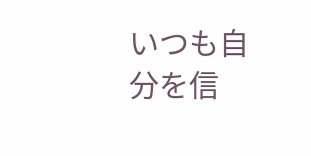いつも自分を信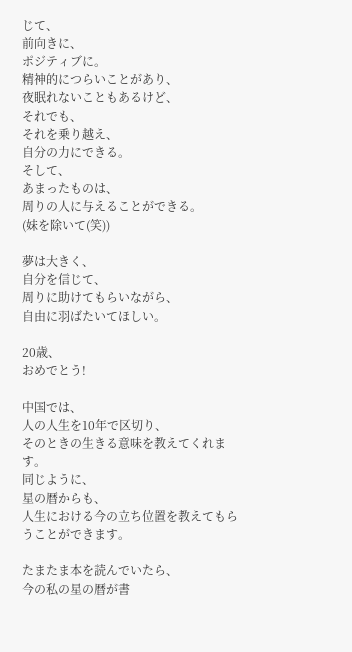じて、
前向きに、
ポジティブに。
精神的につらいことがあり、
夜眠れないこともあるけど、
それでも、
それを乗り越え、
自分の力にできる。
そして、
あまったものは、
周りの人に与えることができる。
(妹を除いて(笑))

夢は大きく、
自分を信じて、
周りに助けてもらいながら、
自由に羽ばたいてほしい。

20歳、
おめでとう!

中国では、
人の人生を10年で区切り、
そのときの生きる意味を教えてくれます。
同じように、
星の暦からも、
人生における今の立ち位置を教えてもらうことができます。

たまたま本を読んでいたら、
今の私の星の暦が書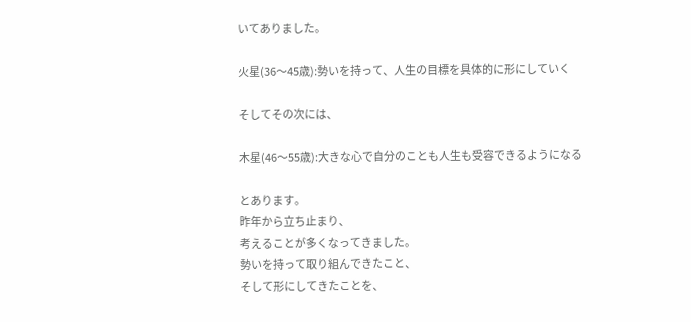いてありました。

火星(36〜45歳):勢いを持って、人生の目標を具体的に形にしていく

そしてその次には、

木星(46〜55歳):大きな心で自分のことも人生も受容できるようになる

とあります。
昨年から立ち止まり、
考えることが多くなってきました。
勢いを持って取り組んできたこと、
そして形にしてきたことを、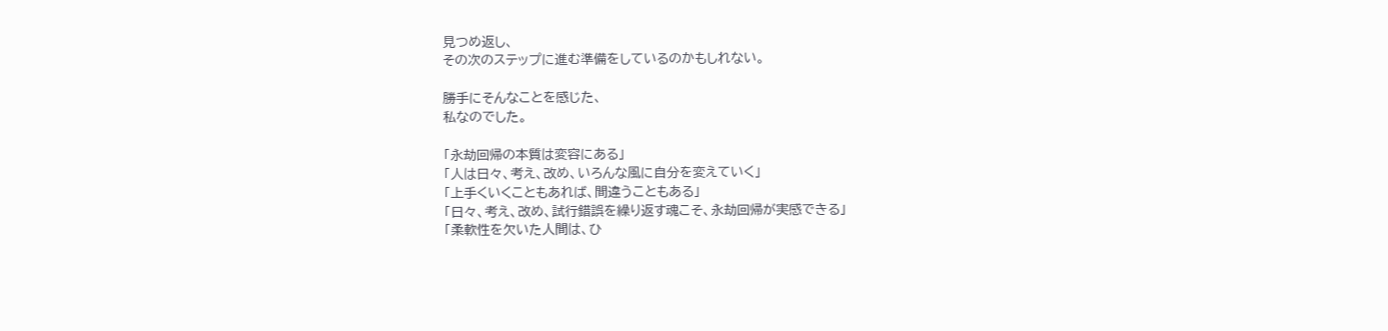見つめ返し、
その次のステップに進む準備をしているのかもしれない。

勝手にそんなことを感じた、
私なのでした。

「永劫回帰の本質は変容にある」
「人は日々、考え、改め、いろんな風に自分を変えていく」
「上手くいくこともあれば、間違うこともある」
「日々、考え、改め、試行錯誤を繰り返す魂こそ、永劫回帰が実感できる」
「柔軟性を欠いた人間は、ひ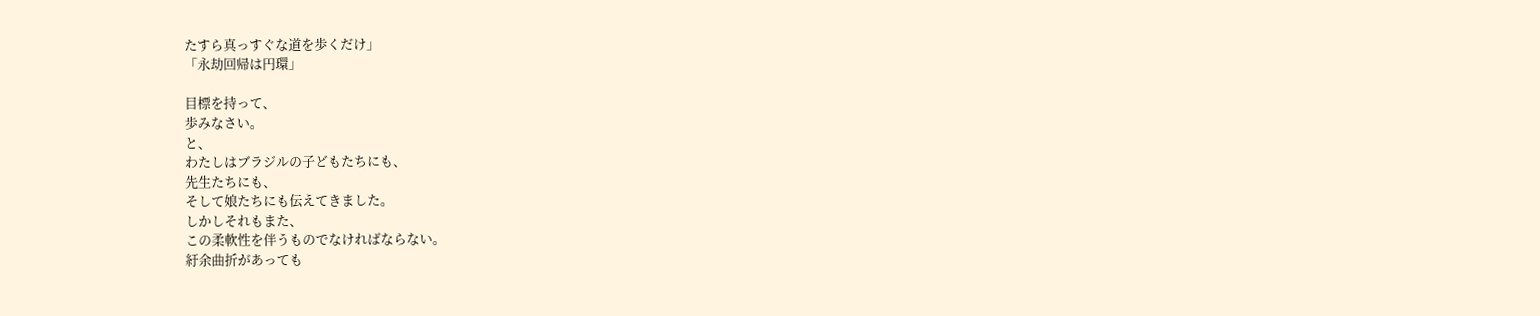たすら真っすぐな道を歩くだけ」
「永劫回帰は円環」

目標を持って、
歩みなさい。
と、
わたしはブラジルの子どもたちにも、
先生たちにも、
そして娘たちにも伝えてきました。
しかしそれもまた、
この柔軟性を伴うものでなければならない。
紆余曲折があっても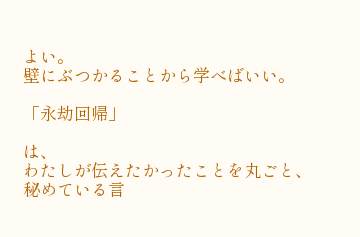よい。
壁にぶつかることから学べばいい。

「永劫回帰」

は、
わたしが伝えたかったことを丸ごと、
秘めている言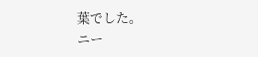葉でした。
ニー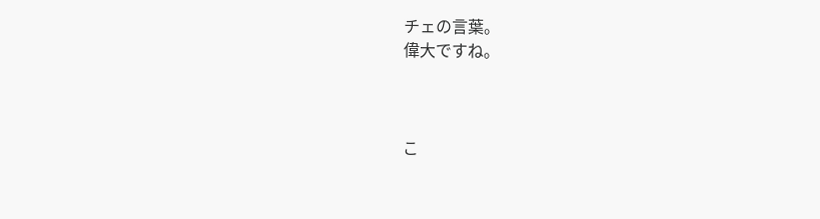チェの言葉。
偉大ですね。



こ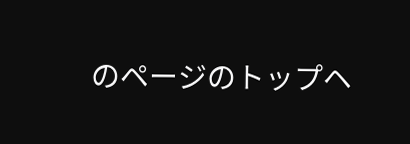のページのトップヘ